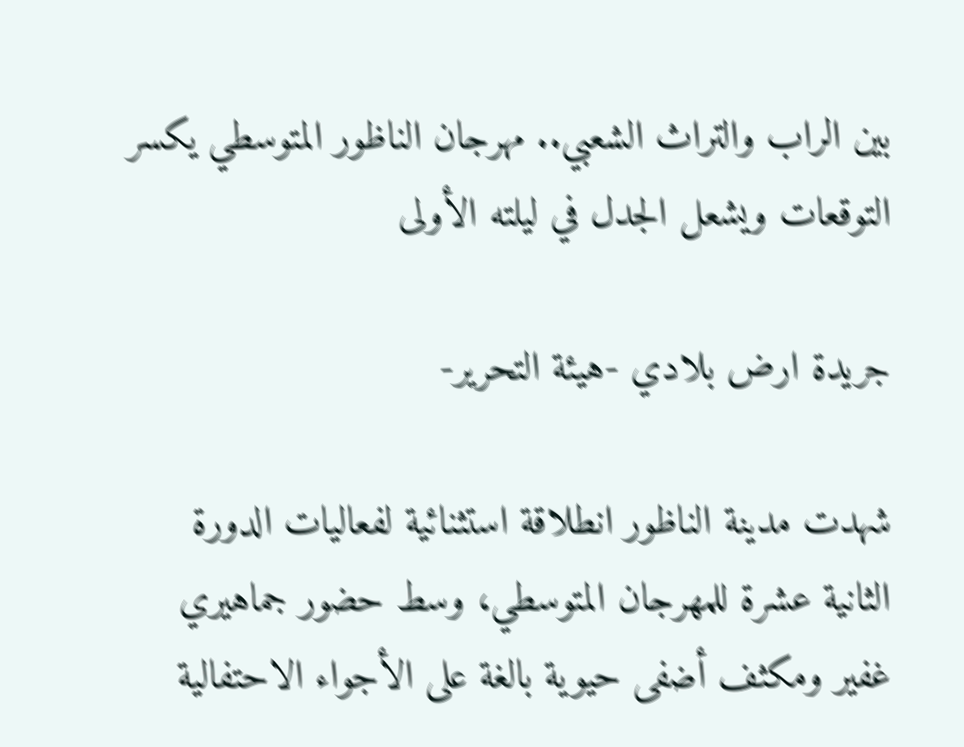بين الراب والتراث الشعبي.. مهرجان الناظور المتوسطي يكسر التوقعات ويشعل الجدل في ليلته الأولى

جريدة ارض بلادي -هيئة التحرير-

شهدت مدينة الناظور انطلاقة استثنائية لفعاليات الدورة الثانية عشرة للمهرجان المتوسطي، وسط حضور جماهيري غفير ومكثف أضفى حيوية بالغة على الأجواء الاحتفالية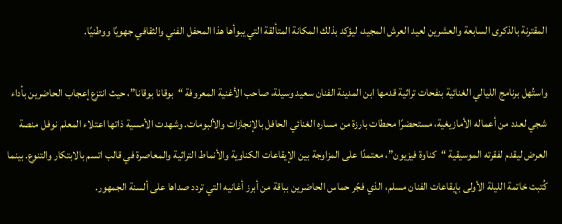المقترنة بالذكرى السابعة والعشرين لعيد العرش المجيد، ليؤكد بذلك المكانة المتألقة التي يبوأها هذا المحفل الفني والثقافي جهويًا ووطنيًا.

واستُهل برنامج الليالي الغنائية بنفحات تراثية قدمها ابن المدينة الفنان سعيد وسيلة، صاحب الأغنية المعروفة “بوقانا بوقانا”، حيث انتزع إعجاب الحاضرين بأداء شجي لعدد من أعماله الأمازيغية، مستحضرًا محطات بارزة من مساره الغنائي الحافل بالإنجازات والألبومات. وشهدت الأمسية ذاتها اعتلاء المعلم نوفل منصة العرض ليقدم لفقرته الموسيقية “كناوة فيزيون”، معتمدًا على المزاوجة بين الإيقاعات الكناوية والأنماط التراثية والمعاصرة في قالب اتسم بالابتكار والتنوع. بينما كُتبت خاتمة الليلة الأولى بإيقاعات الفنان مسلم، الذي فجّر حماس الحاضرين بباقة من أبرز أغانيه التي تردد صداها على ألسنة الجمهور.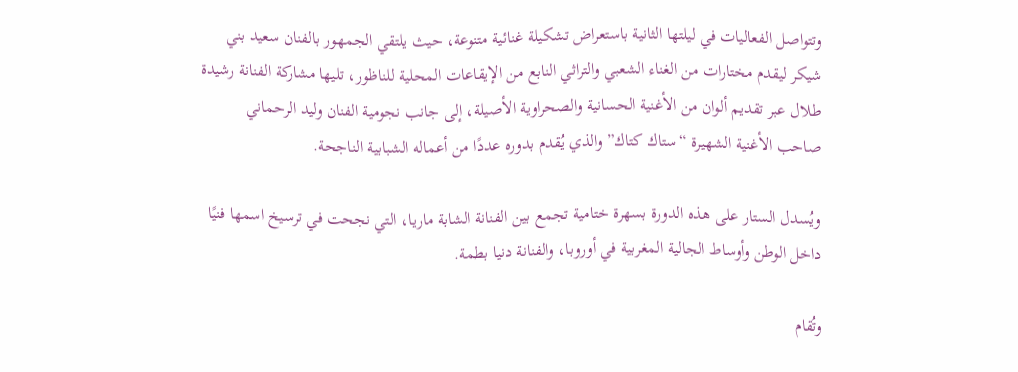وتتواصل الفعاليات في ليلتها الثانية باستعراض تشكيلة غنائية متنوعة، حيث يلتقي الجمهور بالفنان سعيد بني شيكر ليقدم مختارات من الغناء الشعبي والتراثي النابع من الإيقاعات المحلية للناظور، تليها مشاركة الفنانة رشيدة طلال عبر تقديم ألوان من الأغنية الحسانية والصحراوية الأصيلة، إلى جانب نجومية الفنان وليد الرحماني صاحب الأغنية الشهيرة “ستاك كتاك” والذي يُقدم بدوره عددًا من أعماله الشبابية الناجحة.

ويُسدل الستار على هذه الدورة بسهرة ختامية تجمع بين الفنانة الشابة ماريا، التي نجحت في ترسيخ اسمها فنيًا داخل الوطن وأوساط الجالية المغربية في أوروبا، والفنانة دنيا بطمة.

وتُقام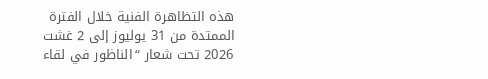هذه التظاهرة الفنية خلال الفترة الممتدة من 31 يوليوز إلى 2 غشت 2026 تحت شعار “الناظور في لقاء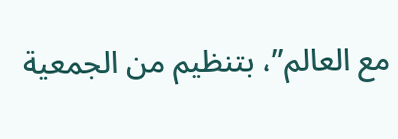مع العالم”، بتنظيم من الجمعية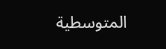المتوسطية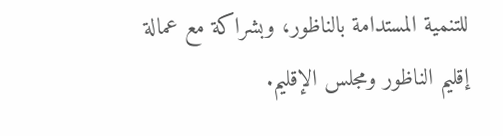للتنمية المستدامة بالناظور، وبشراكة مع عمالة إقليم الناظور ومجلس الإقليم.